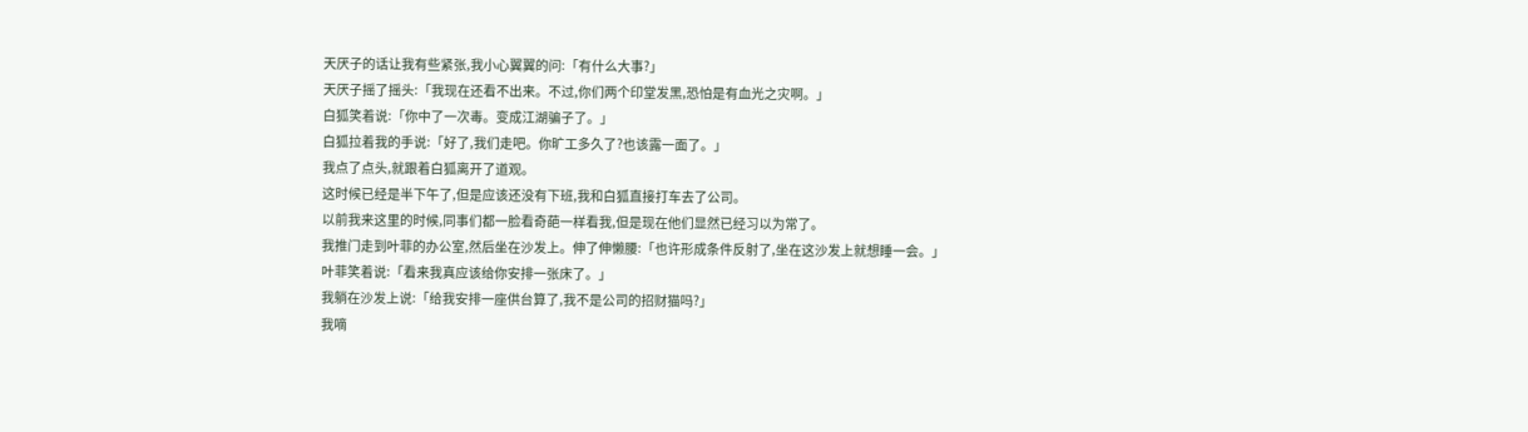天厌子的话让我有些紧张,我小心翼翼的问:「有什么大事?」
天厌子摇了摇头:「我现在还看不出来。不过,你们两个印堂发黑,恐怕是有血光之灾啊。」
白狐笑着说:「你中了一次毒。变成江湖骗子了。」
白狐拉着我的手说:「好了,我们走吧。你旷工多久了?也该露一面了。」
我点了点头,就跟着白狐离开了道观。
这时候已经是半下午了,但是应该还没有下班,我和白狐直接打车去了公司。
以前我来这里的时候,同事们都一脸看奇葩一样看我,但是现在他们显然已经习以为常了。
我推门走到叶菲的办公室,然后坐在沙发上。伸了伸懒腰:「也许形成条件反射了,坐在这沙发上就想睡一会。」
叶菲笑着说:「看来我真应该给你安排一张床了。」
我躺在沙发上说:「给我安排一座供台算了,我不是公司的招财猫吗?」
我嘀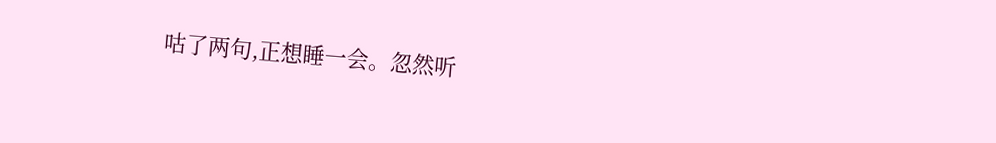咕了两句,正想睡一会。忽然听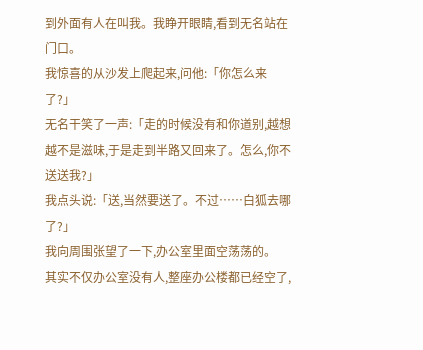到外面有人在叫我。我睁开眼睛,看到无名站在门口。
我惊喜的从沙发上爬起来,问他:「你怎么来了?」
无名干笑了一声:「走的时候没有和你道别,越想越不是滋味,于是走到半路又回来了。怎么,你不送送我?」
我点头说:「送,当然要送了。不过……白狐去哪了?」
我向周围张望了一下,办公室里面空荡荡的。
其实不仅办公室没有人,整座办公楼都已经空了,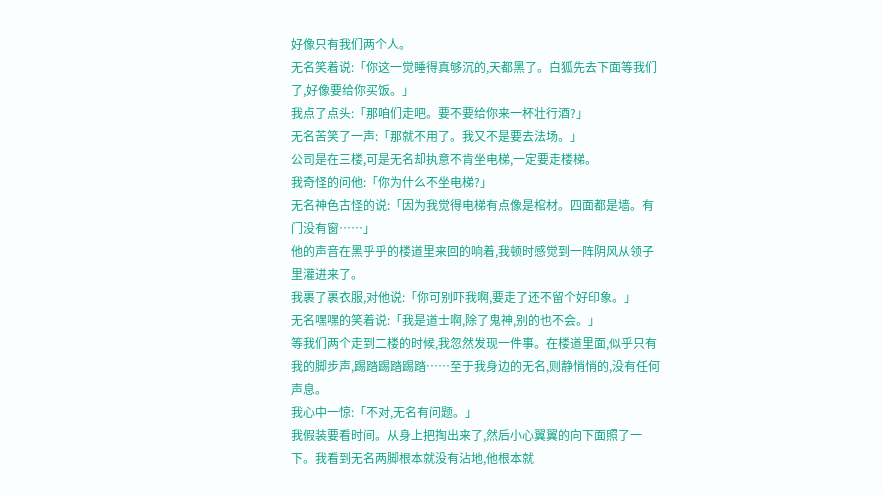好像只有我们两个人。
无名笑着说:「你这一觉睡得真够沉的,天都黑了。白狐先去下面等我们了,好像要给你买饭。」
我点了点头:「那咱们走吧。要不要给你来一杯壮行酒?」
无名苦笑了一声:「那就不用了。我又不是要去法场。」
公司是在三楼,可是无名却执意不肯坐电梯,一定要走楼梯。
我奇怪的问他:「你为什么不坐电梯?」
无名神色古怪的说:「因为我觉得电梯有点像是棺材。四面都是墙。有门没有窗……」
他的声音在黑乎乎的楼道里来回的响着,我顿时感觉到一阵阴风从领子里灌进来了。
我裹了裹衣服,对他说:「你可别吓我啊,要走了还不留个好印象。」
无名嘿嘿的笑着说:「我是道士啊,除了鬼神,别的也不会。」
等我们两个走到二楼的时候,我忽然发现一件事。在楼道里面,似乎只有我的脚步声,踢踏踢踏踢踏……至于我身边的无名,则静悄悄的,没有任何声息。
我心中一惊:「不对,无名有问题。」
我假装要看时间。从身上把掏出来了,然后小心翼翼的向下面照了一下。我看到无名两脚根本就没有沾地,他根本就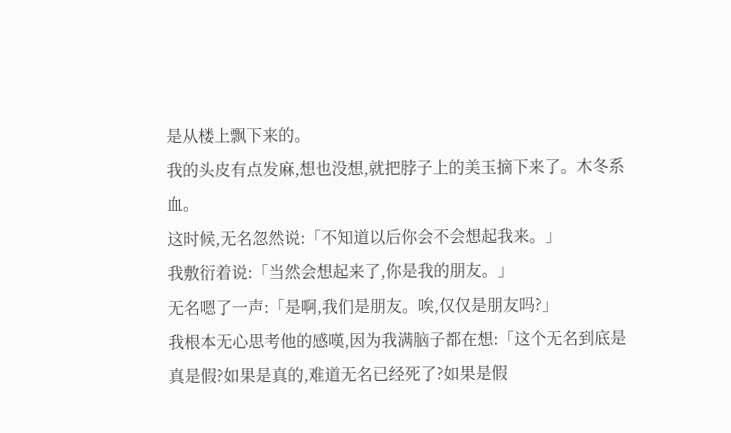是从楼上飘下来的。
我的头皮有点发麻,想也没想,就把脖子上的美玉摘下来了。木冬系血。
这时候,无名忽然说:「不知道以后你会不会想起我来。」
我敷衍着说:「当然会想起来了,你是我的朋友。」
无名嗯了一声:「是啊,我们是朋友。唉,仅仅是朋友吗?」
我根本无心思考他的感嘆,因为我满脑子都在想:「这个无名到底是真是假?如果是真的,难道无名已经死了?如果是假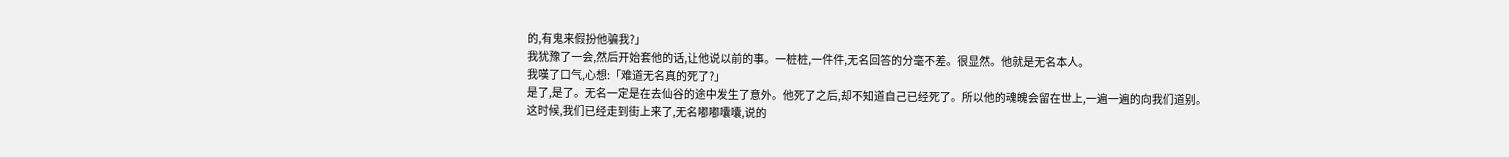的,有鬼来假扮他骗我?」
我犹豫了一会,然后开始套他的话,让他说以前的事。一桩桩,一件件,无名回答的分毫不差。很显然。他就是无名本人。
我嘆了口气,心想:「难道无名真的死了?」
是了,是了。无名一定是在去仙谷的途中发生了意外。他死了之后,却不知道自己已经死了。所以他的魂魄会留在世上,一遍一遍的向我们道别。
这时候,我们已经走到街上来了,无名嘟嘟囔囔,说的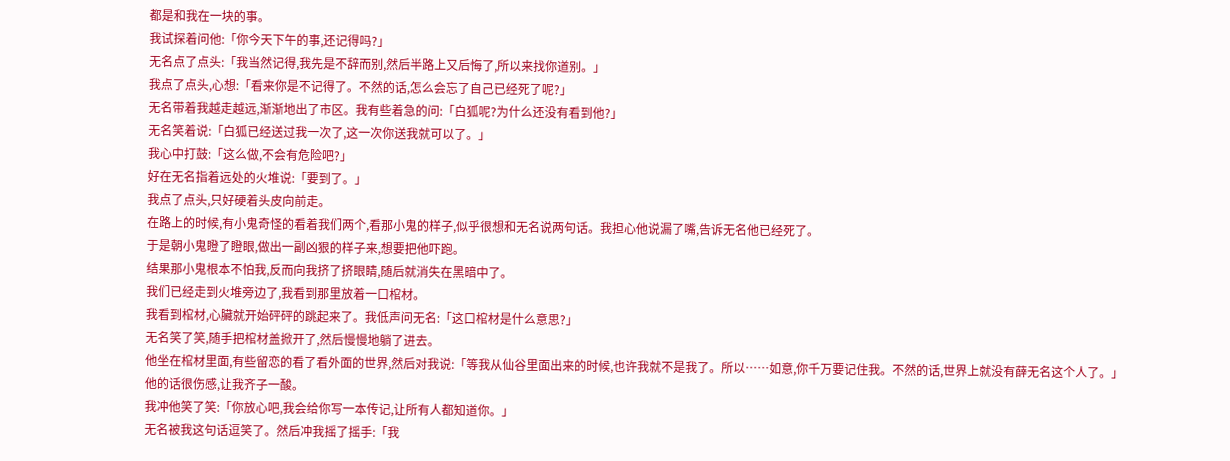都是和我在一块的事。
我试探着问他:「你今天下午的事,还记得吗?」
无名点了点头:「我当然记得,我先是不辞而别,然后半路上又后悔了,所以来找你道别。」
我点了点头,心想:「看来你是不记得了。不然的话,怎么会忘了自己已经死了呢?」
无名带着我越走越远,渐渐地出了市区。我有些着急的问:「白狐呢?为什么还没有看到他?」
无名笑着说:「白狐已经送过我一次了,这一次你送我就可以了。」
我心中打鼓:「这么做,不会有危险吧?」
好在无名指着远处的火堆说:「要到了。」
我点了点头,只好硬着头皮向前走。
在路上的时候,有小鬼奇怪的看着我们两个,看那小鬼的样子,似乎很想和无名说两句话。我担心他说漏了嘴,告诉无名他已经死了。
于是朝小鬼瞪了瞪眼,做出一副凶狠的样子来,想要把他吓跑。
结果那小鬼根本不怕我,反而向我挤了挤眼睛,随后就消失在黑暗中了。
我们已经走到火堆旁边了,我看到那里放着一口棺材。
我看到棺材,心臟就开始砰砰的跳起来了。我低声问无名:「这口棺材是什么意思?」
无名笑了笑,随手把棺材盖掀开了,然后慢慢地躺了进去。
他坐在棺材里面,有些留恋的看了看外面的世界,然后对我说:「等我从仙谷里面出来的时候,也许我就不是我了。所以……如意,你千万要记住我。不然的话,世界上就没有薛无名这个人了。」
他的话很伤感,让我齐子一酸。
我冲他笑了笑:「你放心吧,我会给你写一本传记,让所有人都知道你。」
无名被我这句话逗笑了。然后冲我摇了摇手:「我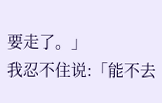要走了。」
我忍不住说:「能不去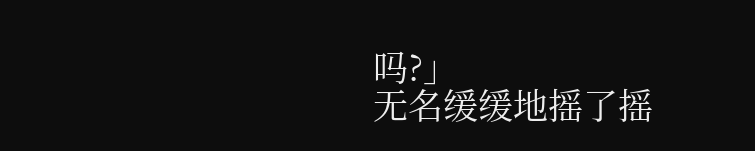吗?」
无名缓缓地摇了摇